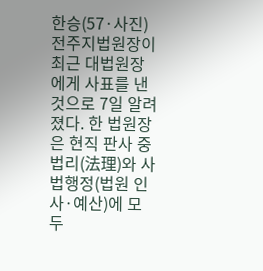한승(57·사진) 전주지법원장이 최근 대법원장에게 사표를 낸 것으로 7일 알려졌다. 한 법원장은 현직 판사 중 법리(法理)와 사법행정(법원 인사·예산)에 모두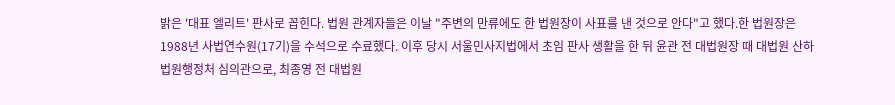밝은 '대표 엘리트' 판사로 꼽힌다. 법원 관계자들은 이날 "주변의 만류에도 한 법원장이 사표를 낸 것으로 안다"고 했다.한 법원장은 1988년 사법연수원(17기)을 수석으로 수료했다. 이후 당시 서울민사지법에서 초임 판사 생활을 한 뒤 윤관 전 대법원장 때 대법원 산하 법원행정처 심의관으로, 최종영 전 대법원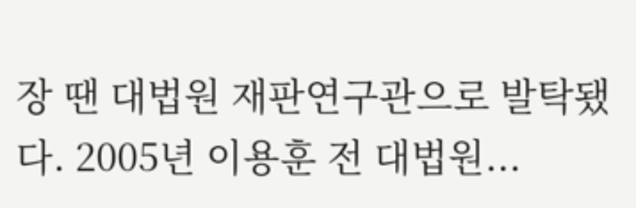장 땐 대법원 재판연구관으로 발탁됐다. 2005년 이용훈 전 대법원...